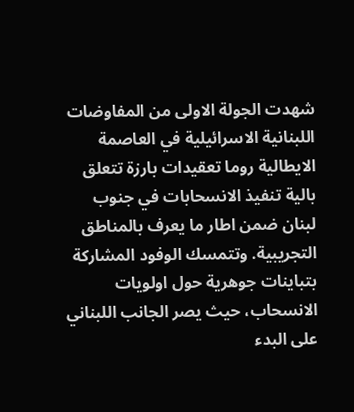شهدت الجولة الاولى من المفاوضات اللبنانية الاسرائيلية في العاصمة الايطالية روما تعقيدات بارزة تتعلق بالية تنفيذ الانسحابات في جنوب لبنان ضمن اطار ما يعرف بالمناطق التجريبية. وتتمسك الوفود المشاركة بتباينات جوهرية حول اولويات الانسحاب، حيث يصر الجانب اللبناني على البدء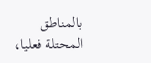بالمناطق المحتلة فعليا،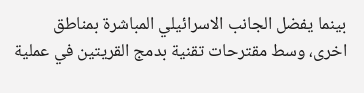بينما يفضل الجانب الاسرائيلي المباشرة بمناطق اخرى، وسط مقترحات تقنية بدمج القريتين في عملية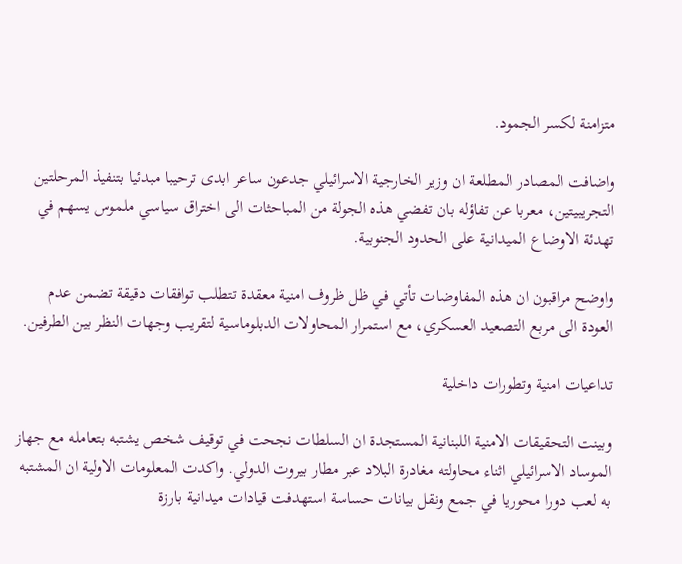متزامنة لكسر الجمود.

واضافت المصادر المطلعة ان وزير الخارجية الاسرائيلي جدعون ساعر ابدى ترحيبا مبدئيا بتنفيذ المرحلتين التجريبيتين، معربا عن تفاؤله بان تفضي هذه الجولة من المباحثات الى اختراق سياسي ملموس يسهم في تهدئة الاوضاع الميدانية على الحدود الجنوبية.

واوضح مراقبون ان هذه المفاوضات تأتي في ظل ظروف امنية معقدة تتطلب توافقات دقيقة تضمن عدم العودة الى مربع التصعيد العسكري، مع استمرار المحاولات الدبلوماسية لتقريب وجهات النظر بين الطرفين.

تداعيات امنية وتطورات داخلية

وبينت التحقيقات الامنية اللبنانية المستجدة ان السلطات نجحت في توقيف شخص يشتبه بتعامله مع جهاز الموساد الاسرائيلي اثناء محاولته مغادرة البلاد عبر مطار بيروت الدولي. واكدت المعلومات الاولية ان المشتبه به لعب دورا محوريا في جمع ونقل بيانات حساسة استهدفت قيادات ميدانية بارزة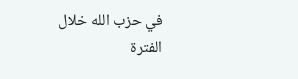في حزب الله خلال الفترة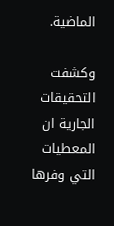الماضية.

وكشفت التحقيقات الجارية ان المعطيات التي وفرها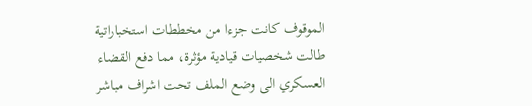الموقوف كانت جزءا من مخططات استخباراتية طالت شخصيات قيادية مؤثرة، مما دفع القضاء العسكري الى وضع الملف تحت اشراف مباشر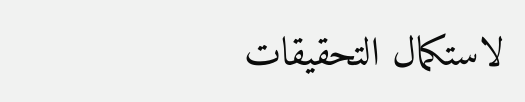لاستكمال التحقيقات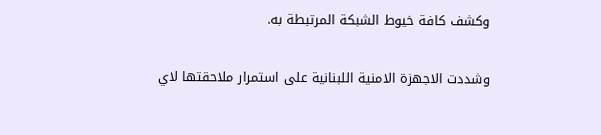وكشف كافة خيوط الشبكة المرتبطة به.

وشددت الاجهزة الامنية اللبنانية على استمرار ملاحقتها لاي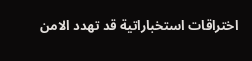اختراقات استخباراتية قد تهدد الامن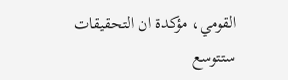القومي، مؤكدة ان التحقيقات ستتوسع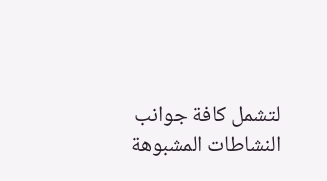لتشمل كافة جوانب النشاطات المشبوهة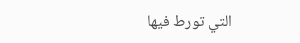التي تورط فيها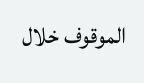الموقوف خلال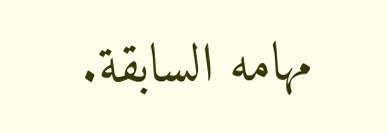مهامه السابقة.